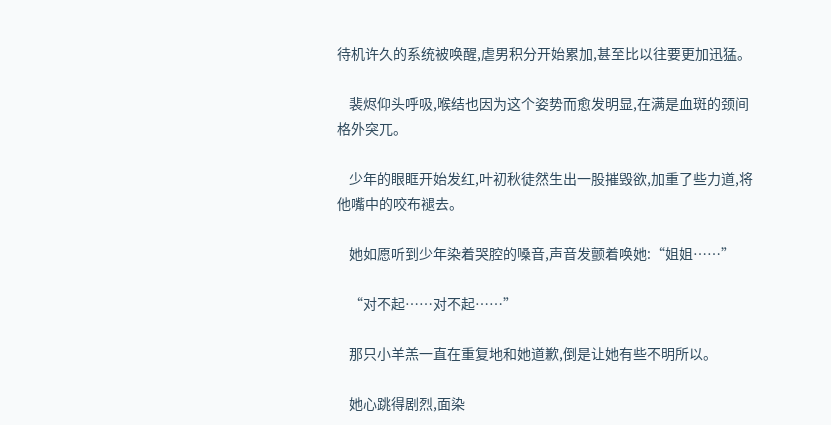待机许久的系统被唤醒,虐男积分开始累加,甚至比以往要更加迅猛。

    裴烬仰头呼吸,喉结也因为这个姿势而愈发明显,在满是血斑的颈间格外突兀。

    少年的眼眶开始发红,叶初秋徒然生出一股摧毁欲,加重了些力道,将他嘴中的咬布褪去。

    她如愿听到少年染着哭腔的嗓音,声音发颤着唤她:“姐姐……”

    “对不起……对不起……”

    那只小羊羔一直在重复地和她道歉,倒是让她有些不明所以。

    她心跳得剧烈,面染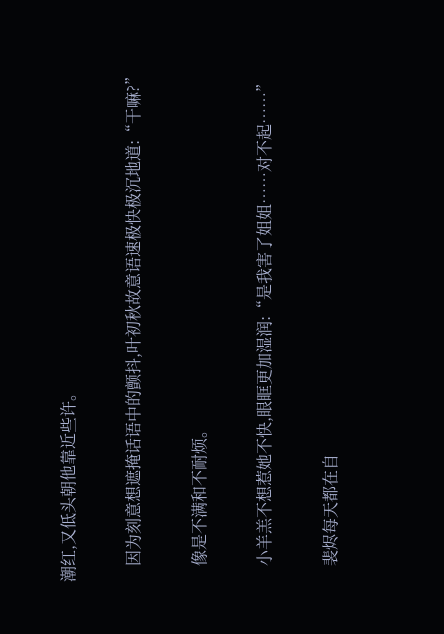潮红,又低头朝他靠近些许。

    因为刻意想遮掩话语中的颤抖,叶初秋故意语速极快极沉地道:“干嘛?”

    像是不满和不耐烦。

    小羊羔不想惹她不快,眼眶更加湿润:“是我害了姐姐……对不起……”

    裴烬每天都在自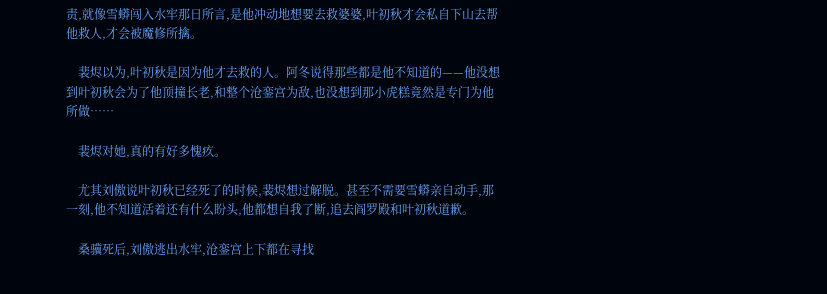责,就像雪蟒闯入水牢那日所言,是他冲动地想要去救婆婆,叶初秋才会私自下山去帮他救人,才会被魔修所擒。

    裴烬以为,叶初秋是因为他才去救的人。阿冬说得那些都是他不知道的——他没想到叶初秋会为了他顶撞长老,和整个沧銮宫为敌,也没想到那小虎糕竟然是专门为他所做……

    裴烬对她,真的有好多愧疚。

    尤其刘傲说叶初秋已经死了的时候,裴烬想过解脱。甚至不需要雪蟒亲自动手,那一刻,他不知道活着还有什么盼头,他都想自我了断,追去阎罗殿和叶初秋道歉。

    桑骥死后,刘傲逃出水牢,沧銮宫上下都在寻找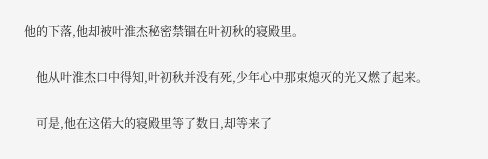他的下落,他却被叶淮杰秘密禁锢在叶初秋的寝殿里。

    他从叶淮杰口中得知,叶初秋并没有死,少年心中那束熄灭的光又燃了起来。

    可是,他在这偌大的寝殿里等了数日,却等来了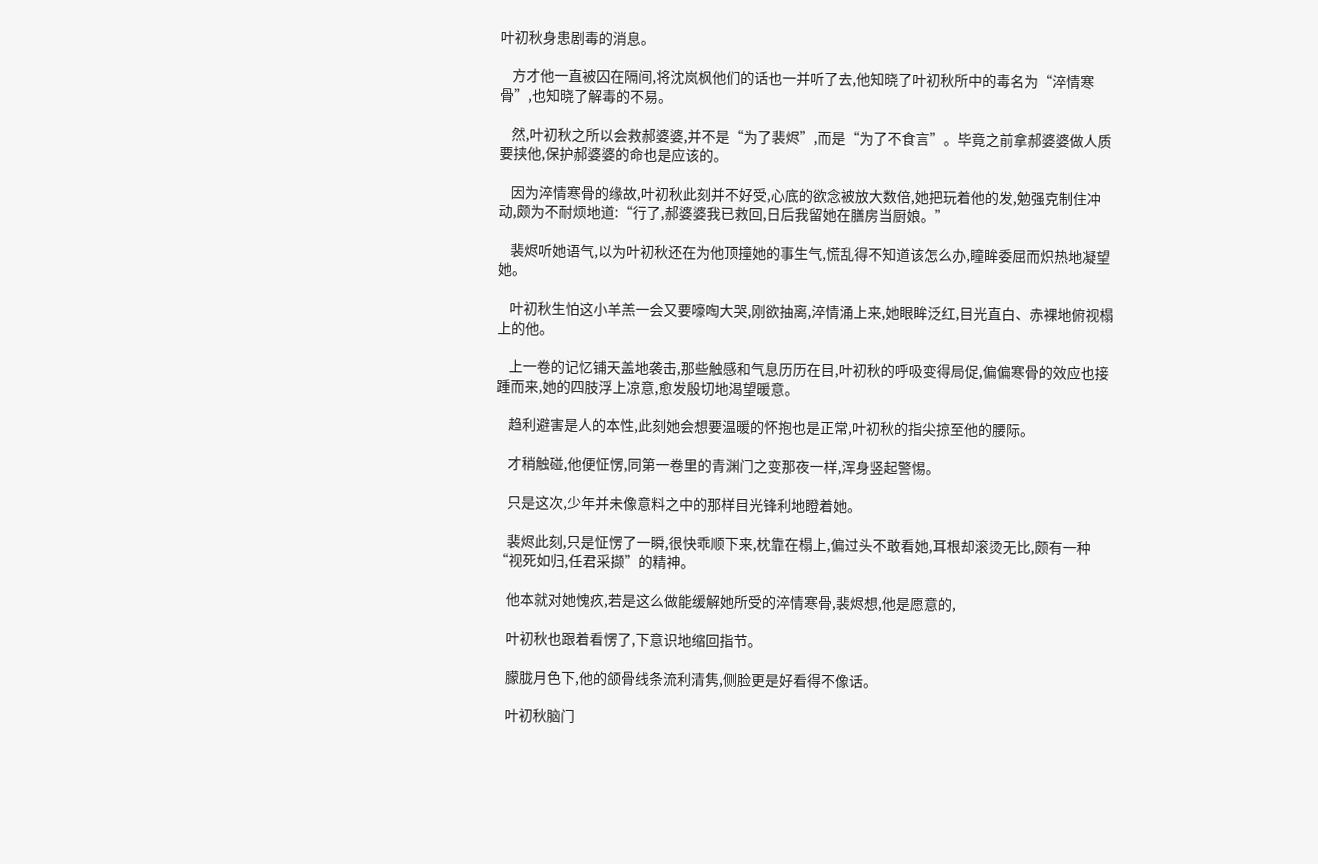叶初秋身患剧毒的消息。

    方才他一直被囚在隔间,将沈岚枫他们的话也一并听了去,他知晓了叶初秋所中的毒名为“淬情寒骨”,也知晓了解毒的不易。

    然,叶初秋之所以会救郝婆婆,并不是“为了裴烬”,而是“为了不食言”。毕竟之前拿郝婆婆做人质要挟他,保护郝婆婆的命也是应该的。

    因为淬情寒骨的缘故,叶初秋此刻并不好受,心底的欲念被放大数倍,她把玩着他的发,勉强克制住冲动,颇为不耐烦地道:“行了,郝婆婆我已救回,日后我留她在膳房当厨娘。”

    裴烬听她语气,以为叶初秋还在为他顶撞她的事生气,慌乱得不知道该怎么办,瞳眸委屈而炽热地凝望她。

    叶初秋生怕这小羊羔一会又要嚎啕大哭,刚欲抽离,淬情涌上来,她眼眸泛红,目光直白、赤裸地俯视榻上的他。

    上一卷的记忆铺天盖地袭击,那些触感和气息历历在目,叶初秋的呼吸变得局促,偏偏寒骨的效应也接踵而来,她的四肢浮上凉意,愈发殷切地渴望暖意。

    趋利避害是人的本性,此刻她会想要温暖的怀抱也是正常,叶初秋的指尖掠至他的腰际。

    才稍触碰,他便怔愣,同第一卷里的青渊门之变那夜一样,浑身竖起警惕。

    只是这次,少年并未像意料之中的那样目光锋利地瞪着她。

    裴烬此刻,只是怔愣了一瞬,很快乖顺下来,枕靠在榻上,偏过头不敢看她,耳根却滚烫无比,颇有一种“视死如归,任君采撷”的精神。

    他本就对她愧疚,若是这么做能缓解她所受的淬情寒骨,裴烬想,他是愿意的,

    叶初秋也跟着看愣了,下意识地缩回指节。

    朦胧月色下,他的颌骨线条流利清隽,侧脸更是好看得不像话。

    叶初秋脑门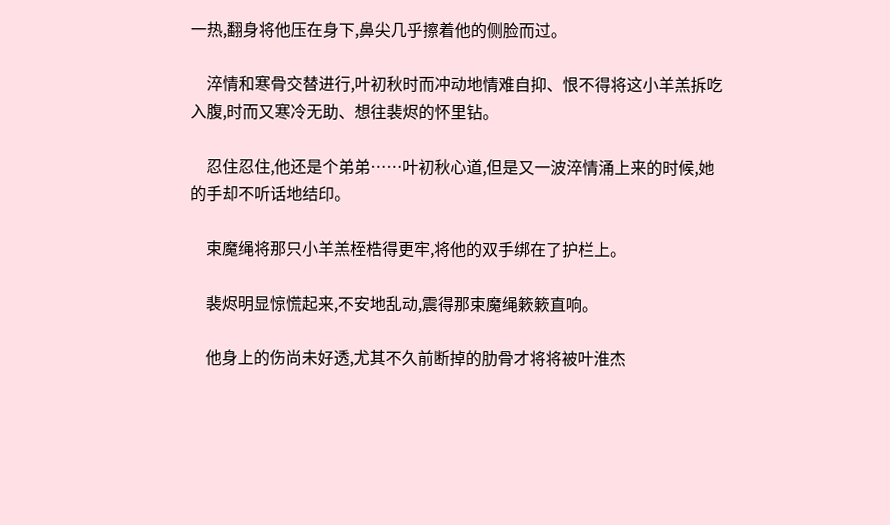一热,翻身将他压在身下,鼻尖几乎擦着他的侧脸而过。

    淬情和寒骨交替进行,叶初秋时而冲动地情难自抑、恨不得将这小羊羔拆吃入腹,时而又寒冷无助、想往裴烬的怀里钻。

    忍住忍住,他还是个弟弟……叶初秋心道,但是又一波淬情涌上来的时候,她的手却不听话地结印。

    束魔绳将那只小羊羔桎梏得更牢,将他的双手绑在了护栏上。

    裴烬明显惊慌起来,不安地乱动,震得那束魔绳簌簌直响。

    他身上的伤尚未好透,尤其不久前断掉的肋骨才将将被叶淮杰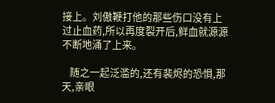接上。刘傲鞭打他的那些伤口没有上过止血药,所以再度裂开后,鲜血就源源不断地涌了上来。

    随之一起泛滥的,还有裴烬的恐惧,那天,亲眼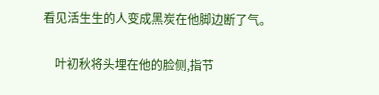看见活生生的人变成黑炭在他脚边断了气。

    叶初秋将头埋在他的脸侧,指节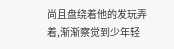尚且盘绕着他的发玩弄着,渐渐察觉到少年轻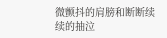微颤抖的肩膀和断断续续的抽泣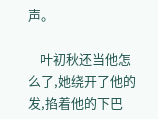声。

    叶初秋还当他怎么了,她绕开了他的发,掐着他的下巴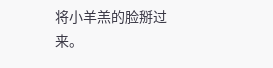将小羊羔的脸掰过来。